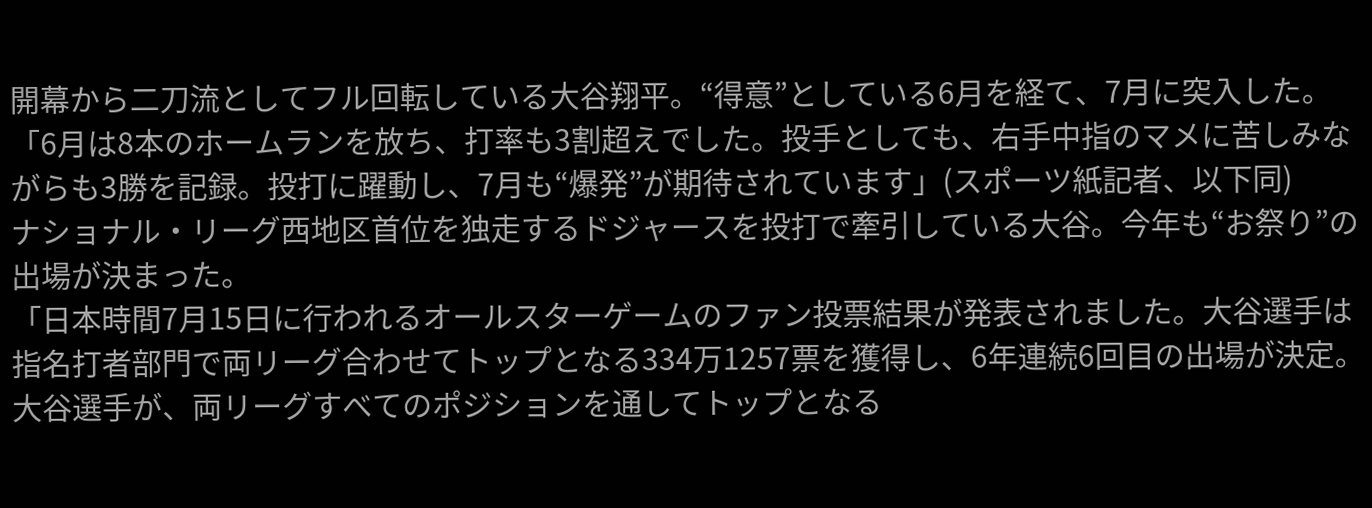開幕から二刀流としてフル回転している大谷翔平。“得意”としている6月を経て、7月に突入した。
「6月は8本のホームランを放ち、打率も3割超えでした。投手としても、右手中指のマメに苦しみながらも3勝を記録。投打に躍動し、7月も“爆発”が期待されています」(スポーツ紙記者、以下同)
ナショナル・リーグ西地区首位を独走するドジャースを投打で牽引している大谷。今年も“お祭り”の出場が決まった。
「日本時間7月15日に行われるオールスターゲームのファン投票結果が発表されました。大谷選手は指名打者部門で両リーグ合わせてトップとなる334万1257票を獲得し、6年連続6回目の出場が決定。
大谷選手が、両リーグすべてのポジションを通してトップとなる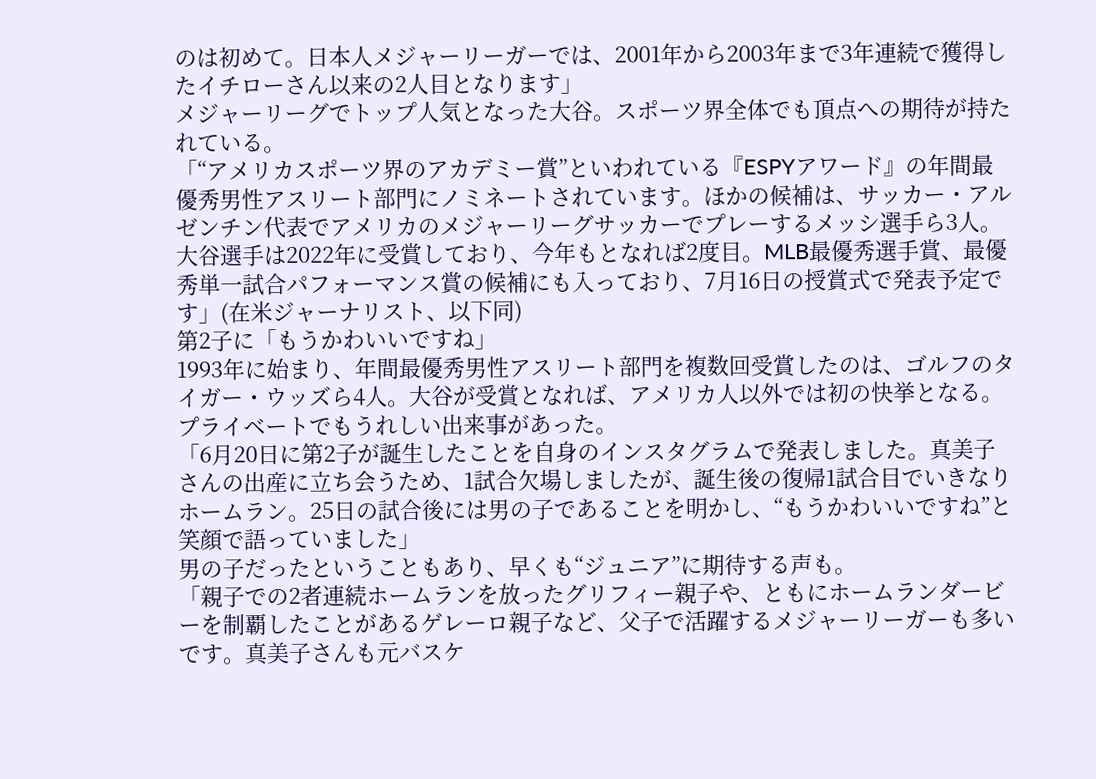のは初めて。日本人メジャーリーガーでは、2001年から2003年まで3年連続で獲得したイチローさん以来の2人目となります」
メジャーリーグでトップ人気となった大谷。スポーツ界全体でも頂点への期待が持たれている。
「“アメリカスポーツ界のアカデミー賞”といわれている『ESPYアワード』の年間最優秀男性アスリート部門にノミネートされています。ほかの候補は、サッカー・アルゼンチン代表でアメリカのメジャーリーグサッカーでプレーするメッシ選手ら3人。
大谷選手は2022年に受賞しており、今年もとなれば2度目。MLB最優秀選手賞、最優秀単一試合パフォーマンス賞の候補にも入っており、7月16日の授賞式で発表予定です」(在米ジャーナリスト、以下同)
第2子に「もうかわいいですね」
1993年に始まり、年間最優秀男性アスリート部門を複数回受賞したのは、ゴルフのタイガー・ウッズら4人。大谷が受賞となれば、アメリカ人以外では初の快挙となる。
プライベートでもうれしい出来事があった。
「6月20日に第2子が誕生したことを自身のインスタグラムで発表しました。真美子さんの出産に立ち会うため、1試合欠場しましたが、誕生後の復帰1試合目でいきなりホームラン。25日の試合後には男の子であることを明かし、“もうかわいいですね”と笑顔で語っていました」
男の子だったということもあり、早くも“ジュニア”に期待する声も。
「親子での2者連続ホームランを放ったグリフィー親子や、ともにホームランダービーを制覇したことがあるゲレーロ親子など、父子で活躍するメジャーリーガーも多いです。真美子さんも元バスケ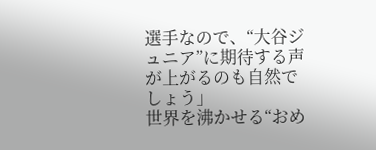選手なので、“大谷ジュニア”に期待する声が上がるのも自然でしょう」
世界を沸かせる“おめ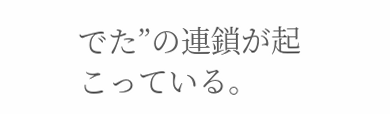でた”の連鎖が起こっている。